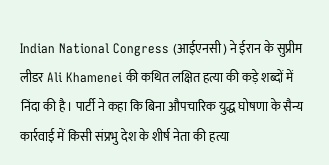Indian National Congress (आईएनसी) ने ईरान के सुप्रीम लीडर Ali Khamenei की कथित लक्षित हत्या की कड़े शब्दों में निंदा की है। पार्टी ने कहा कि बिना औपचारिक युद्ध घोषणा के सैन्य कार्रवाई में किसी संप्रभु देश के शीर्ष नेता की हत्या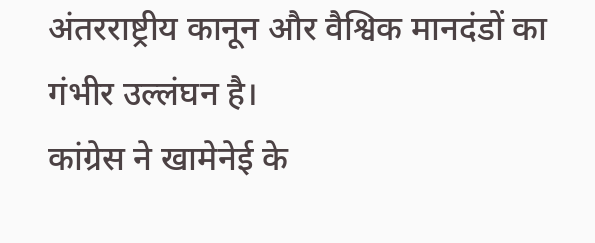अंतरराष्ट्रीय कानून और वैश्विक मानदंडों का गंभीर उल्लंघन है।
कांग्रेस ने खामेनेई के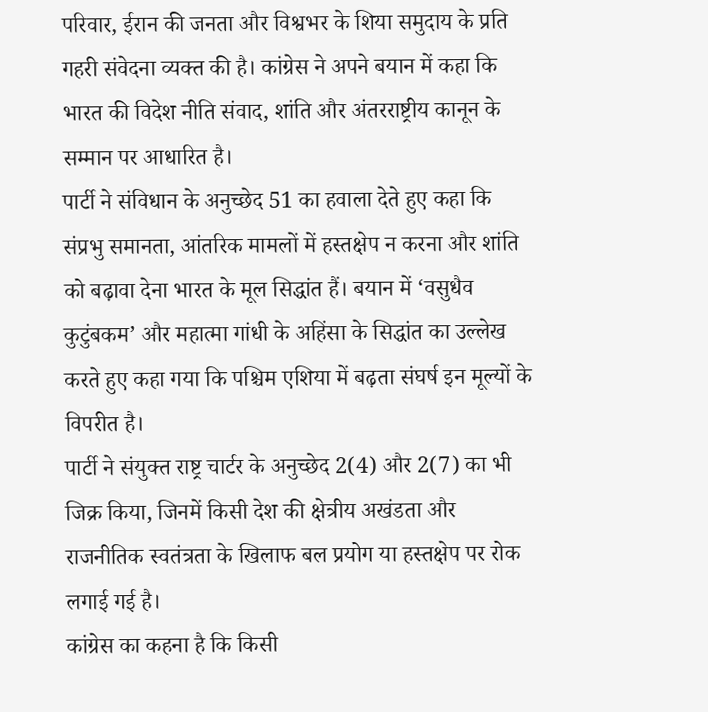परिवार, ईरान की जनता और विश्वभर के शिया समुदाय के प्रति गहरी संवेदना व्यक्त की है। कांग्रेस ने अपने बयान में कहा कि भारत की विदेश नीति संवाद, शांति और अंतरराष्ट्रीय कानून के सम्मान पर आधारित है।
पार्टी ने संविधान के अनुच्छेद 51 का हवाला देते हुए कहा कि संप्रभु समानता, आंतरिक मामलों में हस्तक्षेप न करना और शांति को बढ़ावा देना भारत के मूल सिद्धांत हैं। बयान में ‘वसुधैव कुटुंबकम’ और महात्मा गांधी के अहिंसा के सिद्धांत का उल्लेख करते हुए कहा गया कि पश्चिम एशिया में बढ़ता संघर्ष इन मूल्यों के विपरीत है।
पार्टी ने संयुक्त राष्ट्र चार्टर के अनुच्छेद 2(4) और 2(7) का भी जिक्र किया, जिनमें किसी देश की क्षेत्रीय अखंडता और राजनीतिक स्वतंत्रता के खिलाफ बल प्रयोग या हस्तक्षेप पर रोक लगाई गई है।
कांग्रेस का कहना है कि किसी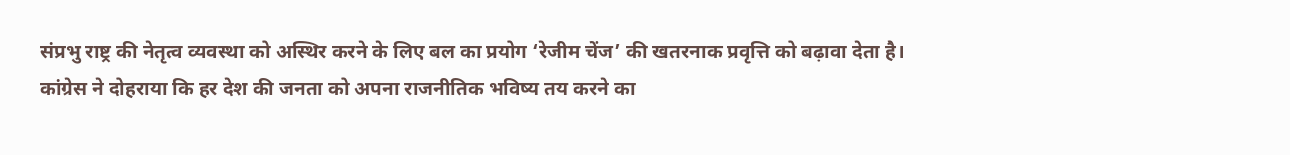संप्रभु राष्ट्र की नेतृत्व व्यवस्था को अस्थिर करने के लिए बल का प्रयोग ‘रेजीम चेंज’ की खतरनाक प्रवृत्ति को बढ़ावा देता है।
कांग्रेस ने दोहराया कि हर देश की जनता को अपना राजनीतिक भविष्य तय करने का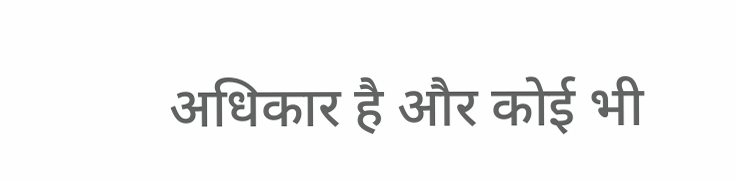अधिकार है और कोई भी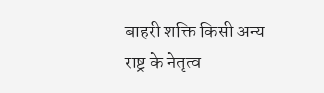बाहरी शक्ति किसी अन्य राष्ट्र के नेतृत्व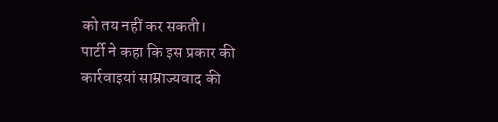को तय नहीं कर सकती।
पार्टी ने कहा कि इस प्रकार की कार्रवाइयां साम्राज्यवाद की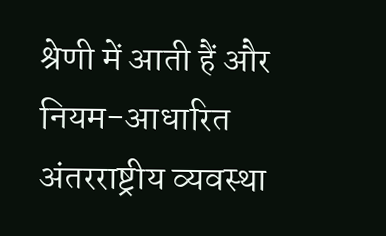श्रेणी में आती हैं और नियम-आधारित अंतरराष्ट्रीय व्यवस्था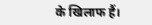के खिलाफ हैं।